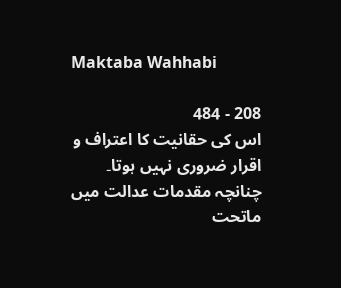Maktaba Wahhabi

208 - 484
اس کی حقانیت کا اعتراف و اقرار ضروری نہیں ہوتا۔ چنانچہ مقدمات عدالت میں ماتحت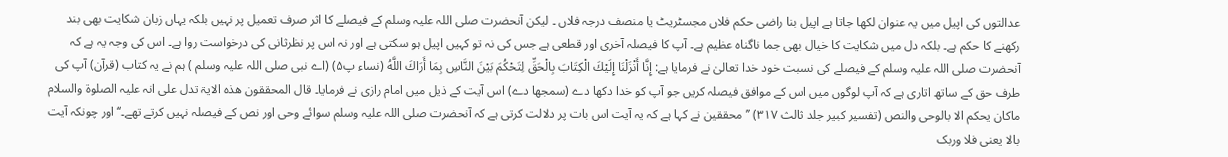عدالتوں کی اپیل میں یہ عنوان لکھا جاتا ہے اپیل بنا راضی حکم فلاں مجسٹریٹ یا منصف درجہ فلاں ۔ لیکن آنحضرت صلی اللہ علیہ وسلم کے فیصلے کا اثر صرف تعمیل پر نہیں بلکہ یہاں زبان شکایت بھی بند رکھنے کا حکم ہے۔ بلکہ دل میں شکایت کا خیال بھی جما ناگناہ عظیم ہے۔ آپ کا فیصلہ آخری اور قطعی ہے جس کی نہ تو کہیں اپیل ہو سکتی ہے اور نہ اس پر نظرثانی کی درخواست روا ہے۔ اس کی وجہ یہ ہے کہ آنحضرت صلی اللہ علیہ وسلم کے فیصلے کی نسبت خود خدا تعالیٰ نے فرمایا ہے: إِنَّا أَنْزَلْنَا إِلَيْكَ الْكِتَابَ بِالْحَقِّ لِتَحْكُمَ بَيْنَ النَّاسِ بِمَا أَرَاكَ اللَّهُ (نساء پ۵) (اے نبی صلی اللہ علیہ وسلم ) ہم نے یہ کتاب (قرآن) آپ کی طرف حق کے ساتھ اتاری ہے کہ آپ لوگوں میں اس کے موافق فیصلہ کریں جو آپ کو خدا دکھا دے (سمجھا دے) اس آیت کے ذیل میں امام رازی نے فرمایا۔ قال المحققون ھذہ الایۃ تدل علی انہ علیہ الصلوۃ والسلام ماکان یحکم الا بالوحی والنص (تفسیر کبیر جلد ثالث ۳۱۷) ’’محققین نے کہا ہے کہ یہ آیت اس بات پر دلالت کرتی ہے کہ آنحضرت صلی اللہ علیہ وسلم سوائے وحی اور نص کے فیصلہ نہیں کرتے تھے۔‘‘ اور چونکہ آیت بالا یعنی فلا وربک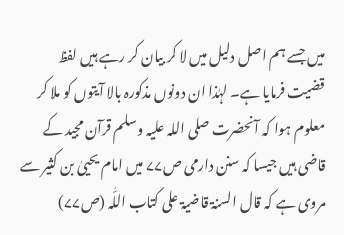میں جسے ہم اصل دلیل میں لا کر بیان کر رہے ہیں لفظ قضیت فرمایا ہے۔ لہٰذا ان دونوں مذکورہ بالا آیتوں کو ملا کر معلوم ہوا کہ آنحضرت صلی اللہ علیہ وسلم قرآن مجید کے قاضی ہیں جیسا کہ سنن دارمی ص۷۷ میں امام یحییٰ بن کثیر سے مروی ہے کہ قال السنۃ قاضیۃ علی کتاب اللّٰہ (ص۷۷)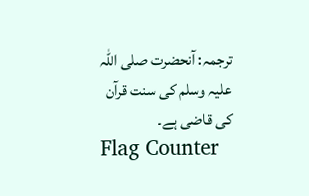ترجمہ: آنحضرت صلی اللہ علیہ وسلم کی سنت قرآن کی قاضی ہے۔
Flag Counter